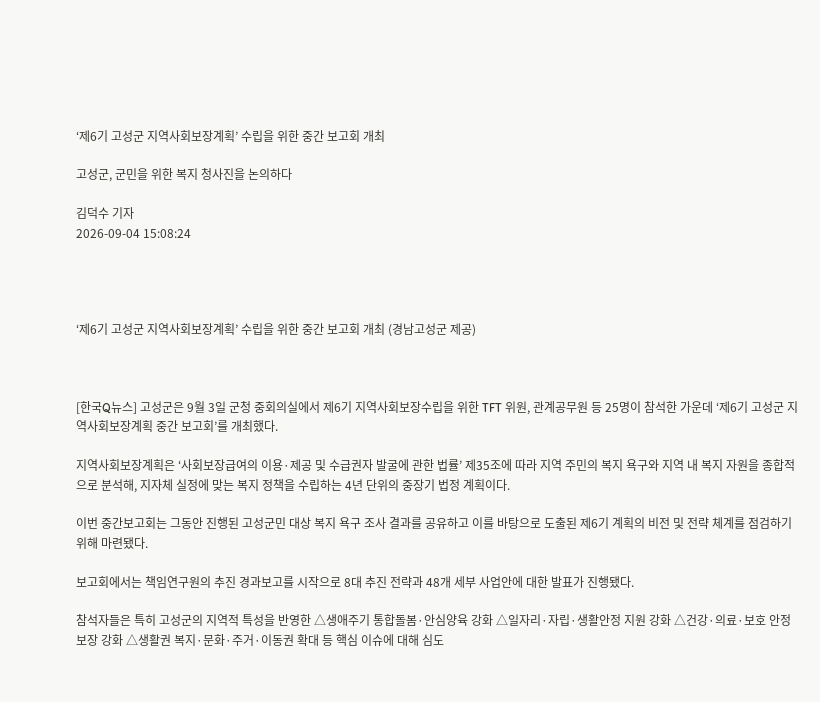‘제6기 고성군 지역사회보장계획’ 수립을 위한 중간 보고회 개최

고성군, 군민을 위한 복지 청사진을 논의하다

김덕수 기자
2026-09-04 15:08:24




‘제6기 고성군 지역사회보장계획’ 수립을 위한 중간 보고회 개최 (경남고성군 제공)



[한국Q뉴스] 고성군은 9월 3일 군청 중회의실에서 제6기 지역사회보장수립을 위한 TFT 위원, 관계공무원 등 25명이 참석한 가운데 ‘제6기 고성군 지역사회보장계획 중간 보고회’를 개최했다.

지역사회보장계획은 ‘사회보장급여의 이용·제공 및 수급권자 발굴에 관한 법률’ 제35조에 따라 지역 주민의 복지 욕구와 지역 내 복지 자원을 종합적으로 분석해, 지자체 실정에 맞는 복지 정책을 수립하는 4년 단위의 중장기 법정 계획이다.

이번 중간보고회는 그동안 진행된 고성군민 대상 복지 욕구 조사 결과를 공유하고 이를 바탕으로 도출된 제6기 계획의 비전 및 전략 체계를 점검하기 위해 마련됐다.

보고회에서는 책임연구원의 추진 경과보고를 시작으로 8대 추진 전략과 48개 세부 사업안에 대한 발표가 진행됐다.

참석자들은 특히 고성군의 지역적 특성을 반영한 △생애주기 통합돌봄·안심양육 강화 △일자리·자립·생활안정 지원 강화 △건강·의료·보호 안정 보장 강화 △생활권 복지·문화·주거·이동권 확대 등 핵심 이슈에 대해 심도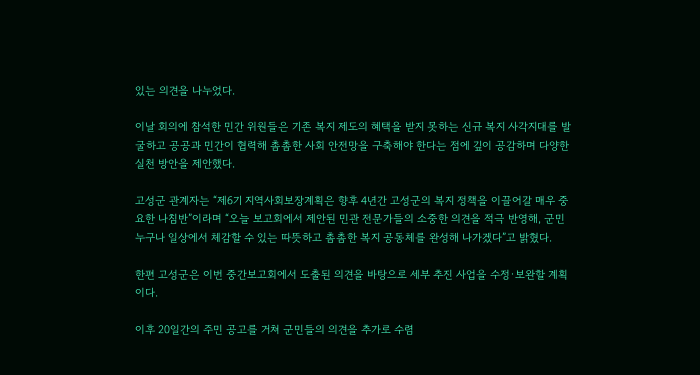있는 의견을 나누었다.

이날 회의에 참석한 민간 위원들은 기존 복지 제도의 혜택을 받지 못하는 신규 복지 사각지대를 발굴하고 공공과 민간이 협력해 촘촘한 사회 안전망을 구축해야 한다는 점에 깊이 공감하며 다양한 실천 방안을 제안했다.

고성군 관계자는 “제6기 지역사회보장계획은 향후 4년간 고성군의 복지 정책을 이끌어갈 매우 중요한 나침반”이라며 “오늘 보고회에서 제안된 민관 전문가들의 소중한 의견을 적극 반영해, 군민 누구나 일상에서 체감할 수 있는 따뜻하고 촘촘한 복지 공동체를 완성해 나가겠다”고 밝혔다.

한편 고성군은 이번 중간보고회에서 도출된 의견을 바탕으로 세부 추진 사업을 수정·보완할 계획이다.

이후 20일간의 주민 공고를 거쳐 군민들의 의견을 추가로 수렴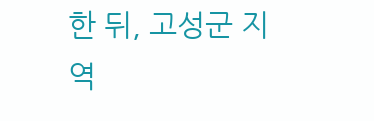한 뒤, 고성군 지역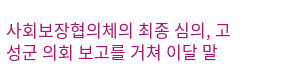사회보장협의체의 최종 심의, 고성군 의회 보고를 거쳐 이달 말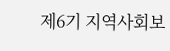제6기 지역사회보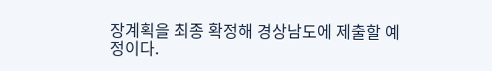장계획을 최종 확정해 경상남도에 제출할 예정이다.